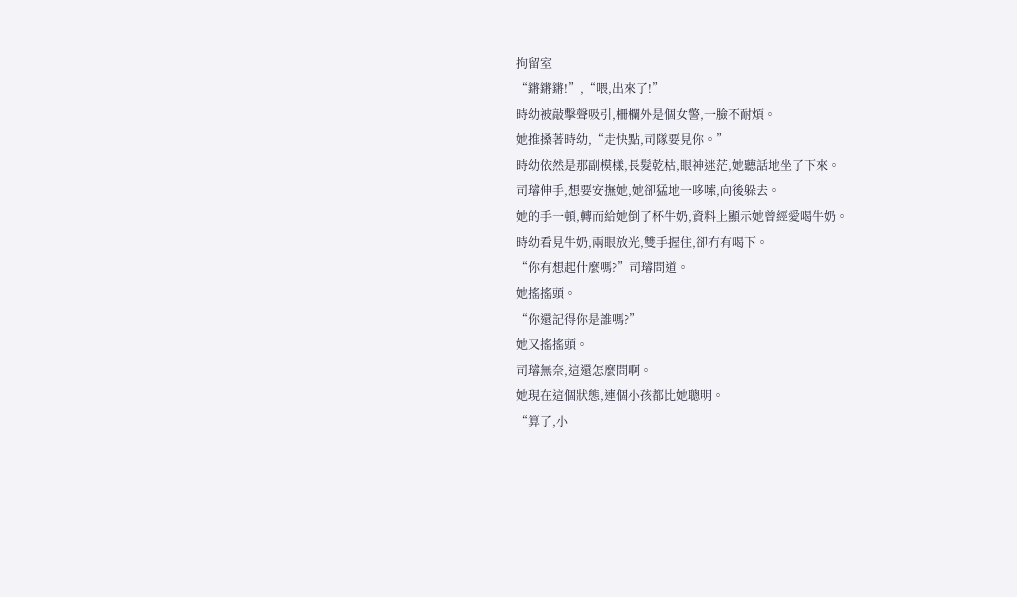拘留室
“鏘鏘鏘!”,“喂,出來了!”
時幼被敲擊聲吸引,柵欄外是個女警,一臉不耐煩。
她推搡著時幼,“走快點,司隊要見你。”
時幼依然是那副模樣,長髮乾枯,眼神迷茫,她聽話地坐了下來。
司璿伸手,想要安撫她,她卻猛地一哆嗦,向後躲去。
她的手一頓,轉而給她倒了杯牛奶,資料上顯示她曾經愛喝牛奶。
時幼看見牛奶,兩眼放光,雙手握住,卻冇有喝下。
“你有想起什麼嗎?”司璿問道。
她搖搖頭。
“你還記得你是誰嗎?”
她又搖搖頭。
司璿無奈,這還怎麼問啊。
她現在這個狀態,連個小孩都比她聰明。
“算了,小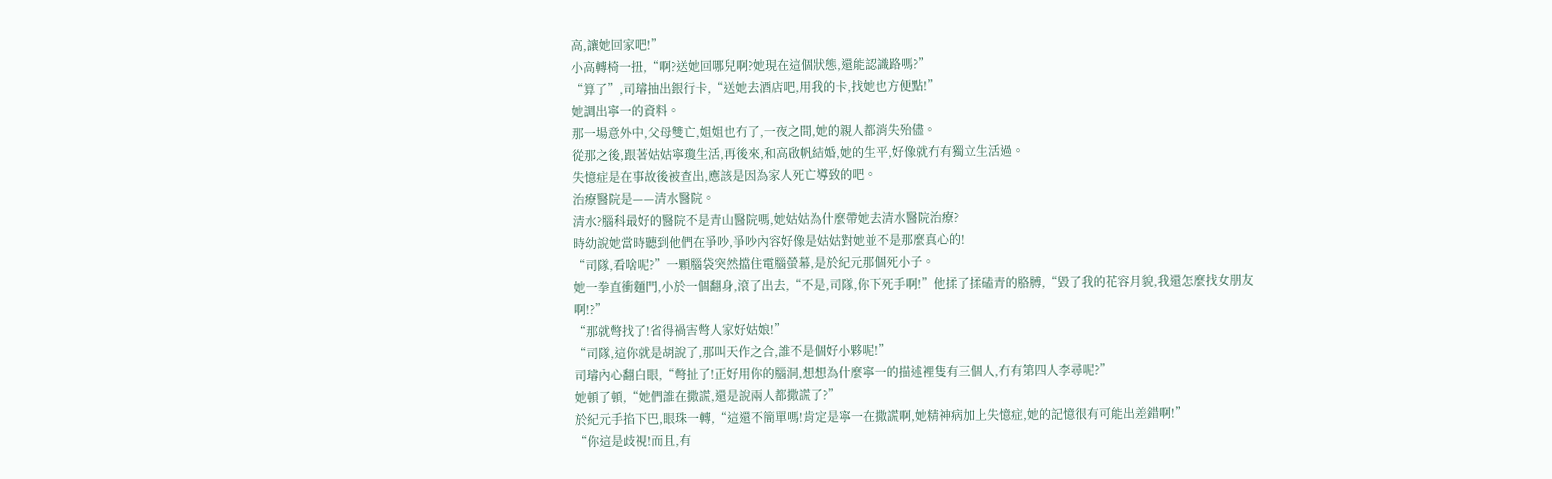高,讓她回家吧!”
小高轉椅一扭,“啊?送她回哪兒啊?她現在這個狀態,還能認識路嗎?”
“算了”,司璿抽出銀行卡,“送她去酒店吧,用我的卡,找她也方便點!”
她調出寧一的資料。
那一場意外中,父母雙亡,姐姐也冇了,一夜之間,她的親人都消失殆儘。
從那之後,跟著姑姑寧瓊生活,再後來,和高啟帆結婚,她的生平,好像就冇有獨立生活過。
失憶症是在事故後被查出,應該是因為家人死亡導致的吧。
治療醫院是——清水醫院。
清水?腦科最好的醫院不是青山醫院嗎,她姑姑為什麼帶她去清水醫院治療?
時幼說她當時聽到他們在爭吵,爭吵內容好像是姑姑對她並不是那麼真心的!
“司隊,看啥呢?”一顆腦袋突然擋住電腦螢幕,是於紀元那個死小子。
她一拳直衝麵門,小於一個翻身,滾了出去,“不是,司隊,你下死手啊!”他揉了揉磕青的胳膊,“毀了我的花容月貌,我還怎麼找女朋友啊!?”
“那就彆找了!省得禍害彆人家好姑娘!”
“司隊,這你就是胡說了,那叫天作之合,誰不是個好小夥呢!”
司璿內心翻白眼,“彆扯了!正好用你的腦洞,想想為什麼寧一的描述裡隻有三個人,冇有第四人李尋呢?”
她頓了頓,“她們誰在撒謊,還是說兩人都撒謊了?”
於紀元手掐下巴,眼珠一轉,“這還不簡單嗎!肯定是寧一在撒謊啊,她精神病加上失憶症,她的記憶很有可能出差錯啊!”
“你這是歧視!而且,有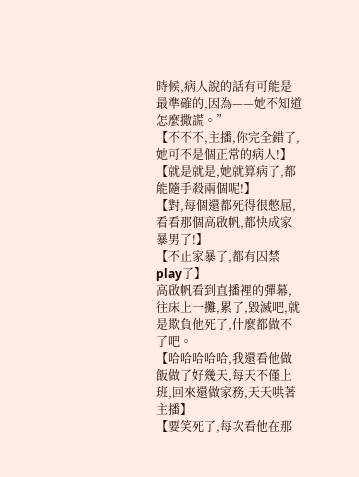時候,病人說的話有可能是最準確的,因為——她不知道怎麼撒謊。”
【不不不,主播,你完全錯了,她可不是個正常的病人!】
【就是就是,她就算病了,都能隨手殺兩個呢!】
【對,每個還都死得很憋屈,看看那個高啟帆,都快成家暴男了!】
【不止家暴了,都有囚禁play了】
高啟帆看到直播裡的彈幕,往床上一攤,累了,毀滅吧,就是欺負他死了,什麼都做不了吧。
【哈哈哈哈哈,我還看他做飯做了好幾天,每天不僅上班,回來還做家務,天天哄著主播】
【要笑死了,每次看他在那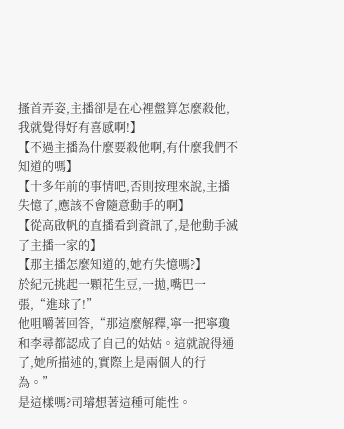搔首弄姿,主播卻是在心裡盤算怎麼殺他,我就覺得好有喜感啊!】
【不過主播為什麼要殺他啊,有什麼我們不知道的嗎】
【十多年前的事情吧,否則按理來說,主播失憶了,應該不會隨意動手的啊】
【從高啟帆的直播看到資訊了,是他動手滅了主播一家的】
【那主播怎麼知道的,她冇失憶嗎?】
於紀元挑起一顆花生豆,一拋,嘴巴一張,“進球了!”
他咀嚼著回答,“那這麼解釋,寧一把寧瓊和李尋都認成了自己的姑姑。這就說得通了,她所描述的,實際上是兩個人的行為。”
是這樣嗎?司璿想著這種可能性。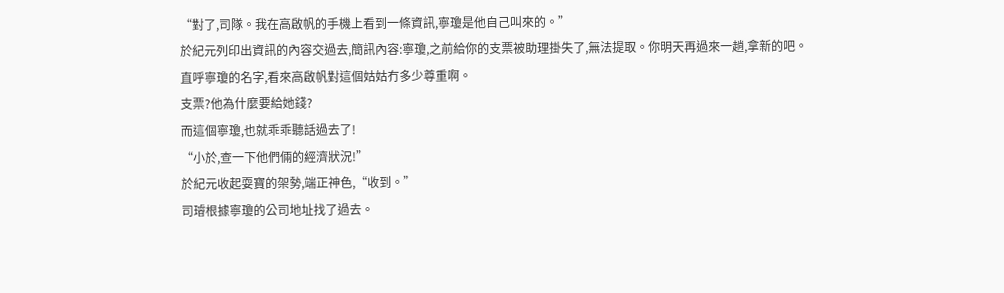“對了,司隊。我在高啟帆的手機上看到一條資訊,寧瓊是他自己叫來的。”
於紀元列印出資訊的內容交過去,簡訊內容:寧瓊,之前給你的支票被助理掛失了,無法提取。你明天再過來一趟,拿新的吧。
直呼寧瓊的名字,看來高啟帆對這個姑姑冇多少尊重啊。
支票?他為什麼要給她錢?
而這個寧瓊,也就乖乖聽話過去了!
“小於,查一下他們倆的經濟狀況!”
於紀元收起耍寶的架勢,端正神色,“收到。”
司璿根據寧瓊的公司地址找了過去。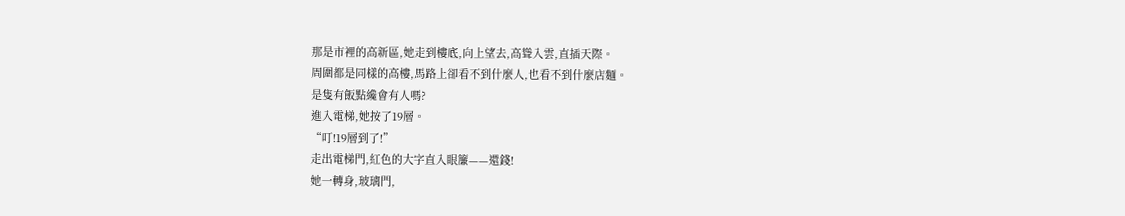那是市裡的高新區,她走到樓底,向上望去,高聳入雲,直插天際。
周圍都是同樣的高樓,馬路上卻看不到什麼人,也看不到什麼店麵。
是隻有飯點纔會有人嗎?
進入電梯,她按了19層。
“叮!19層到了!”
走出電梯門,紅色的大字直入眼簾——還錢!
她一轉身,玻璃門,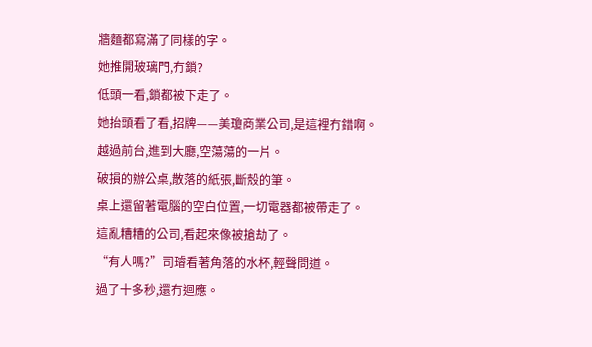牆麵都寫滿了同樣的字。
她推開玻璃門,冇鎖?
低頭一看,鎖都被下走了。
她抬頭看了看,招牌——美瓊商業公司,是這裡冇錯啊。
越過前台,進到大廳,空蕩蕩的一片。
破損的辦公桌,散落的紙張,斷殼的筆。
桌上還留著電腦的空白位置,一切電器都被帶走了。
這亂糟糟的公司,看起來像被搶劫了。
“有人嗎?”司璿看著角落的水杯,輕聲問道。
過了十多秒,還冇迴應。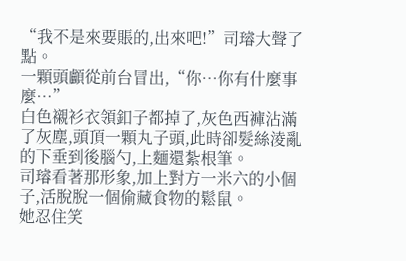“我不是來要賬的,出來吧!”司璿大聲了點。
一顆頭顱從前台冒出,“你…你有什麼事麼…”
白色襯衫衣領釦子都掉了,灰色西褲沾滿了灰塵,頭頂一顆丸子頭,此時卻髮絲淩亂的下垂到後腦勺,上麵還紮根筆。
司璿看著那形象,加上對方一米六的小個子,活脫脫一個偷藏食物的鬆鼠。
她忍住笑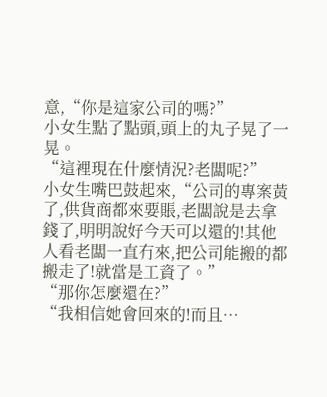意,“你是這家公司的嗎?”
小女生點了點頭,頭上的丸子晃了一晃。
“這裡現在什麼情況?老闆呢?”
小女生嘴巴鼓起來,“公司的專案黃了,供貨商都來要賬,老闆說是去拿錢了,明明說好今天可以還的!其他人看老闆一直冇來,把公司能搬的都搬走了!就當是工資了。”
“那你怎麼還在?”
“我相信她會回來的!而且…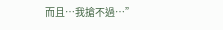而且…我搶不過…”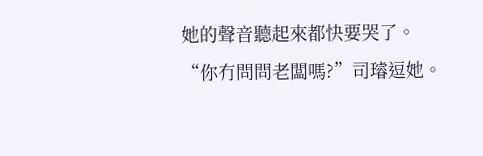她的聲音聽起來都快要哭了。
“你冇問問老闆嗎?”司璿逗她。